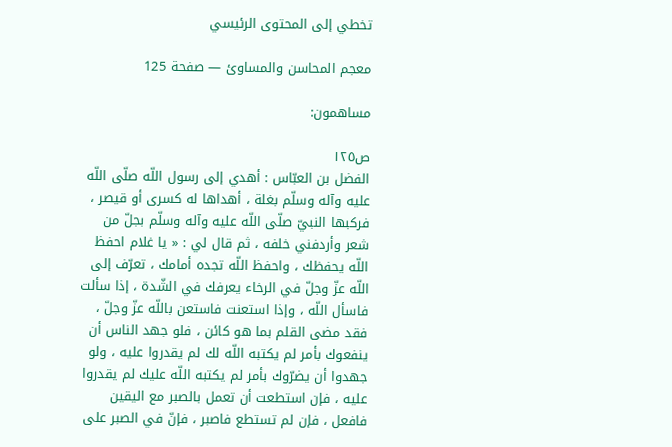تخطي إلى المحتوى الرئيسي

معجم المحاسن والمساوئ — صفحة 125

مساهمون:

ص١٢٥
الفضل بن العبّاس : أهدي إلى رسول اللّه صلّى اللّه عليه وآله وسلّم بغلة ، أهداها له كسرى أو قيصر ، فركبها النبيّ صلّى اللّه عليه وآله وسلّم بجلّ من شعر وأردفني خلفه ، ثم قال لي : « يا غلام احفظ اللّه يحفظك ، واحفظ اللّه تجده أمامك ، تعرّف إلى اللّه عزّ وجلّ في الرخاء يعرفك في الشّدة ، إذا سألت فاسأل اللّه ، وإذا استعنت فاستعن باللّه عزّ وجلّ ، فقد مضى القلم بما هو كائن ، فلو جهد الناس أن ينفعوك بأمر لم يكتبه اللّه لك لم يقدروا عليه ، ولو جهدوا أن يضرّوك بأمر لم يكتبه اللّه عليك لم يقدروا عليه ، فإن استطعت أن تعمل بالصبر مع اليقين فافعل ، فإن لم تستطع فاصبر ، فإنّ في الصبر على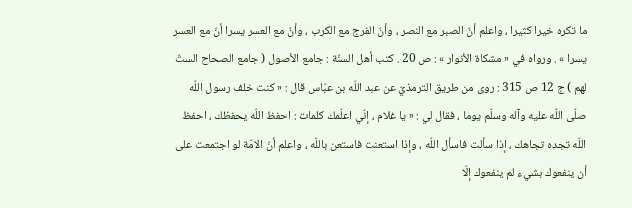ما تكره خيرا كثيرا ، واعلم أنّ الصبر مع النصر ، وأنّ الفرج مع الكرب ، وأنّ مع العسر يسرا أنّ مع العسر يسرا » . ورواه في « مشكاة الأنوار » : ص 20 . كتب أهل السنّة : جامع الأصول ( جامع الصحاح الستّ لهم ) ج 12 ص 315 : روى من طريق الترمذيّ عن عبد اللّه بن عبّاس قال : « كنت خلف رسول اللّه صلّى اللّه عليه وآله وسلّم يوما ، فقال لي : « يا غلام ، إنّي اعلّمك كلمات : احفظ اللّه يحفظك ، احفظ اللّه تجده تجاهك ، إذا سألت فاسأل اللّه ، وإذا استعنت فاستعن باللّه ، واعلم أنّ الامّة لو اجتمعت على أن ينفعوك بشيء لم ينفعوك إلّا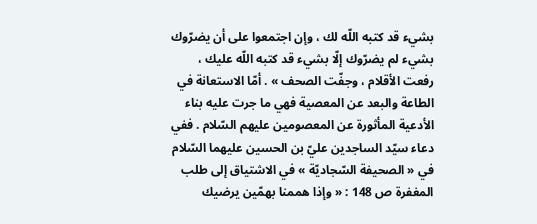بشيء قد كتبه اللّه لك ، وإن اجتمعوا على أن يضرّوك بشيء لم يضرّوك إلّا بشيء قد كتبه اللّه عليك ، رفعت الأقلام ، وجفّت الصحف » . أمّا الاستعانة في الطاعة والبعد عن المعصية فهي ما جرت عليه بناء الأدعية المأثورة عن المعصومين عليهم السّلام . ففي دعاء سيّد الساجدين عليّ بن الحسين عليهما السّلام في « الصحيفة السّجاديّة » في الاشتياق إلى طلب المغفرة ص 148 : « وإذا هممنا بهمّين يرضيك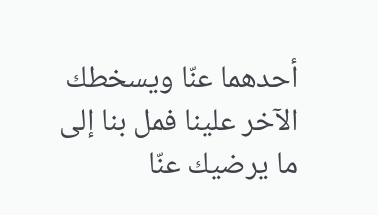أحدهما عنّا ويسخطك الآخر علينا فمل بنا إلى ما يرضيك عنّا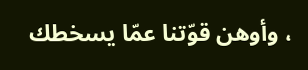، وأوهن قوّتنا عمّا يسخطك